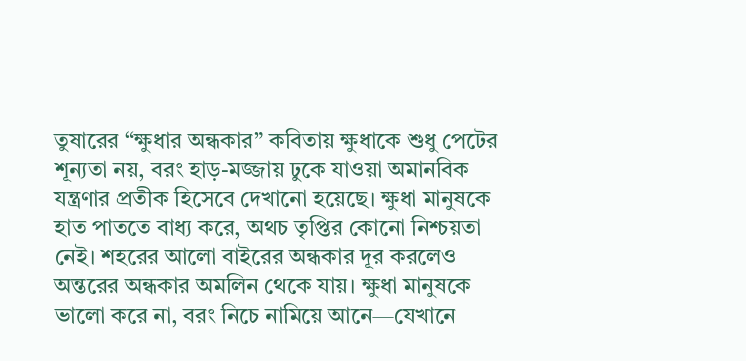তুষারের “ক্ষুধার অন্ধকার” কবিতায় ক্ষুধাকে শুধু পেটের শূন্যতা নয়, বরং হাড়-মজ্জায় ঢুকে যাওয়া অমানবিক যন্ত্রণার প্রতীক হিসেবে দেখানো হয়েছে। ক্ষুধা মানুষকে হাত পাততে বাধ্য করে, অথচ তৃপ্তির কোনো নিশ্চয়তা নেই। শহরের আলো বাইরের অন্ধকার দূর করলেও অন্তরের অন্ধকার অমলিন থেকে যায়। ক্ষুধা মানুষকে ভালো করে না, বরং নিচে নামিয়ে আনে—যেখানে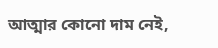আত্মার কোনো দাম নেই,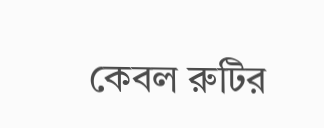কেবল রুটির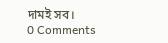দামই সব।
0 Comments